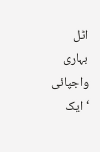اٹل بہاری واجپائی ‘ ایک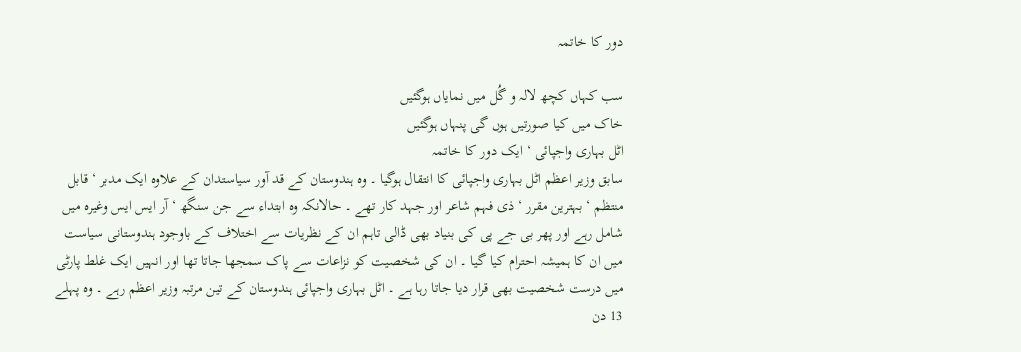دور کا خاتمہ

سب کہاں کچھ لالہ و گُل میں نمایاں ہوگئیں
خاک میں کیا صورتیں ہوں گی پنہاں ہوگئیں
اٹل بہاری واجپائی ‘ ایک دور کا خاتمہ
سابق وزیر اعظم اٹل بہاری واجپائی کا انتقال ہوگیا ۔ وہ ہندوستان کے قد آور سیاستدان کے علاوہ ایک مدبر ‘ قابل منتظم ‘ بہترین مقرر ‘ ذی فہم شاعر اور جہد کار تھے ۔ حالانکہ وہ ابتداء سے جن سنگھ ‘ آر ایس ایس وغیرہ میں شامل رہے اور پھر بی جے پی کی بنیاد بھی ڈالی تاہم ان کے نظریات سے اختلاف کے باوجود ہندوستانی سیاست میں ان کا ہمیشہ احترام کیا گیا ۔ ان کی شخصیت کو نزاعات سے پاک سمجھا جاتا تھا اور انہیں ایک غلط پارٹی میں درست شخصیت بھی قرار دیا جاتا رہا ہے ۔ اٹل بہاری واجپائی ہندوستان کے تین مرتبہ وزیر اعظم رہے ۔ وہ پہلے 13 دن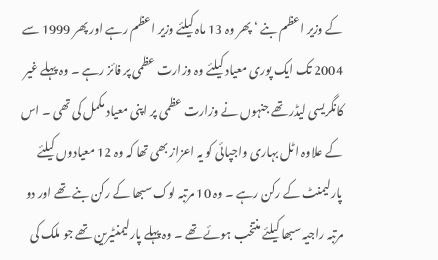کے وزیر اعظم بنے ‘ پھر وہ 13 ماہ کیلئے وزیر اعظم رہے اور پھر 1999 سے 2004 تک ایک پوری معیاد کیلئے وہ وزارت عظمی پر فائز رہے ۔ وہ پہلے غیر کانگریسی لیڈر تھے جنہوں نے وزارت عظمی پر اپنی معیاد مکمل کی تھی ۔ اس کے علاوہ اٹل بہاری واجپائی کو یہ اعزاز بھی تھا کہ وہ 12 معیادوں کیلئے پارلیمنٹ کے رکن رہے ۔ وہ 10 مرتبہ لوک سبھا کے رکن بنے تھے اور دو مرتبہ راجیہ سبھا کیلئے منتخب ہوئے تھے ۔ وہ پہلے پارلیمنٹیرین تھے جو ملک کی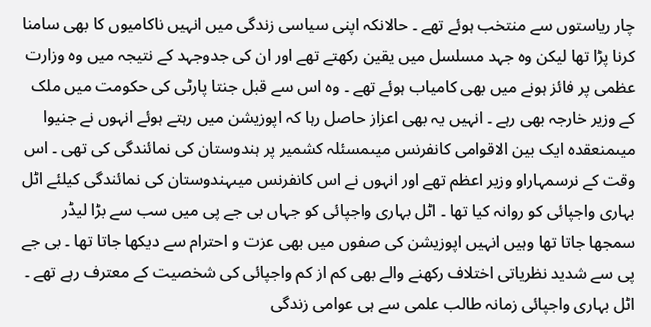چار ریاستوں سے منتخب ہوئے تھے ۔ حالانکہ اپنی سیاسی زندگی میں انہیں ناکامیوں کا بھی سامنا کرنا پڑا تھا لیکن وہ جہد مسلسل میں یقین رکھتے تھے اور ان کی جدوجہد کے نتیجہ میں وہ وزارت عظمی پر فائز ہونے میں بھی کامیاب ہوئے تھے ۔ وہ اس سے قبل جنتا پارٹی کی حکومت میں ملک کے وزیر خارجہ بھی رہے ۔ انہیں یہ بھی اعزاز حاصل رہا کہ اپوزیشن میں رہتے ہوئے انہوں نے جنیوا میںمنعقدہ ایک بین الاقوامی کانفرنس میںمسئلہ کشمیر پر ہندوستان کی نمائندگی کی تھی ۔ اس وقت کے نرسمہاراو وزیر اعظم تھے اور انہوں نے اس کانفرنس میںہندوستان کی نمائندگی کیلئے اٹل بہاری واجپائی کو روانہ کیا تھا ۔ اٹل بہاری واجپائی کو جہاں بی جے پی میں سب سے بڑا لیڈر سمجھا جاتا تھا وہیں انہیں اپوزیشن کی صفوں میں بھی عزت و احترام سے دیکھا جاتا تھا ۔ بی جے پی سے شدید نظریاتی اختلاف رکھنے والے بھی کم از کم واجپائی کی شخصیت کے معترف رہے تھے ۔
اٹل بہاری واجپائی زمانہ طالب علمی سے ہی عوامی زندگی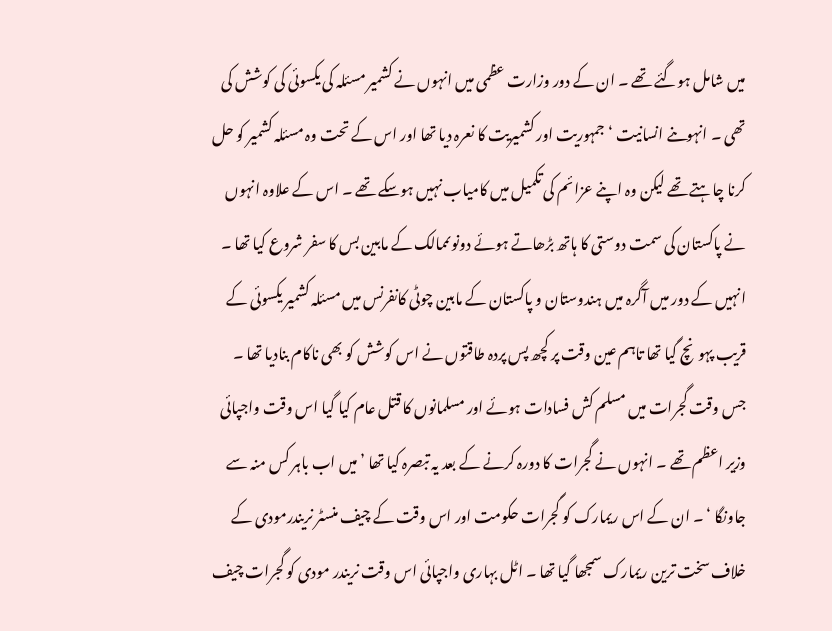میں شامل ہوگئے تھے ۔ ان کے دور وزارت عظمی میں انہوں نے کشمیر مسئلہ کی یکسوئی کی کوشش کی تھی ۔ انہوںنے انسانیت ‘ جمہوریت اور کشمیریت کا نعرہ دیا تھا اور اس کے تحت وہ مسئلہ کشمیر کو حل کرنا چاہتے تھے لیکن وہ اپنے عزائم کی تکمیل میں کامیاب نہیں ہوسکے تھے ۔ اس کے علاوہ انہوں نے پاکستان کی سمت دوستی کا ہاتھ بڑھاتے ہوئے دونوںممالک کے مابین بس کا سفر شروع کیا تھا ۔ انہیں کے دور میں آگرہ میں ہندوستان و پاکستان کے مابین چوٹی کانفرنس میں مسئلہ کشمیر یکسوئی کے قریب پہونچ گیا تھا تاہم عین وقت پر کچھ پس پردہ طاقتوں نے اس کوشش کو بھی ناکام بنادیا تھا ۔ جس وقت گجرات میں مسلم کش فسادات ہوئے اور مسلمانوں کا قتل عام کیا گیا اس وقت واجپائی وزیر اعظم تھے ۔ انہوں نے گجرات کا دورہ کرنے کے بعد یہ تبصرہ کیا تھا ’ میں اب باہر کس منہ سے جاونگا ‘ ۔ ان کے اس ریمارک کو گجرات حکومت اور اس وقت کے چیف منسٹر نریندرمودی کے خلاف سخت ترین ریمارک سمجھا گیا تھا ۔ اٹل بہاری واجپائی اس وقت نریندر مودی کو گجرات چیف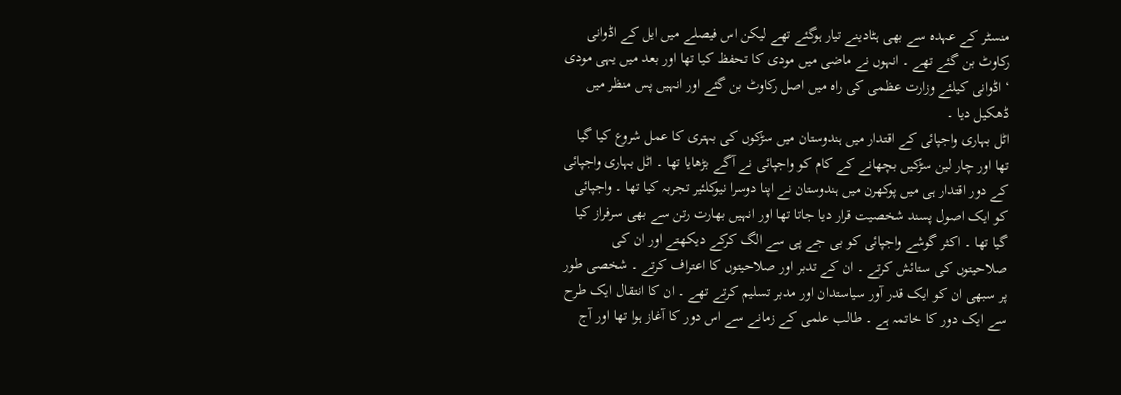منسٹر کے عہدہ سے بھی ہٹادینے تیار ہوگئے تھے لیکن اس فیصلے میں ایل کے اڈوانی رکاوٹ بن گئے تھے ۔ انہوں نے ماضی میں مودی کا تحفظ کیا تھا اور بعد میں یہی مودی ‘ اڈوانی کیلئے وزارت عظمی کی راہ میں اصل رکاوٹ بن گئے اور انہیں پس منظر میں ڈھکیل دیا ۔
اٹل بہاری واجپائی کے اقتدار میں ہندوستان میں سڑکوں کی بہتری کا عمل شروع کیا گیا تھا اور چار لین سڑکیں بچھانے کے کام کو واجپائی نے آگے بڑھایا تھا ۔ اٹل بہاری واجپائی کے دور اقتدار ہی میں پوکھرن میں ہندوستان نے اپنا دوسرا نیوکلئیر تجربہ کیا تھا ۔ واجپائی کو ایک اصول پسند شخصیت قرار دیا جاتا تھا اور انہیں بھارت رتن سے بھی سرفراز کیا گیا تھا ۔ اکثر گوشے واجپائی کو بی جے پی سے الگ کرکے دیکھتے اور ان کی صلاحیتوں کی ستائش کرتے ۔ ان کے تدبر اور صلاحیتوں کا اعتراف کرتے ۔ شخصی طور پر سبھی ان کو ایک قدر آور سیاستدان اور مدبر تسلیم کرتے تھے ۔ ان کا انتقال ایک طرح سے ایک دور کا خاتمہ ہے ۔ طالب علمی کے زمانے سے اس دور کا آغاز ہوا تھا اور آج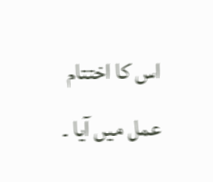اس کا اختتام عمل میں آیا ۔